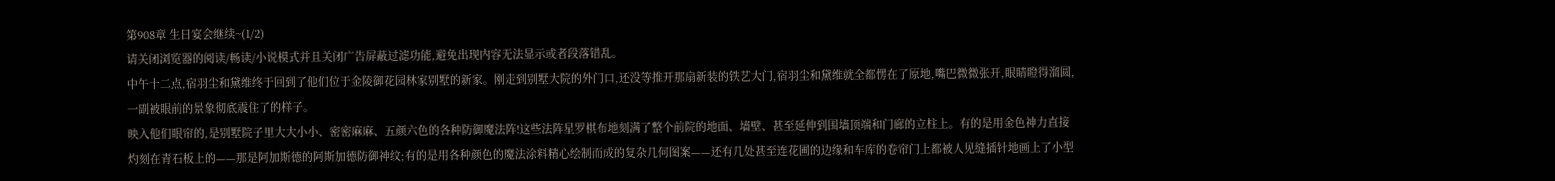第908章 生日宴会继续~(1/2)
请关闭浏览器的阅读/畅读/小说模式并且关闭广告屏蔽过滤功能,避免出现内容无法显示或者段落错乱。
中午十二点,宿羽尘和黛维终于回到了他们位于金陵御花园林家别墅的新家。刚走到别墅大院的外门口,还没等推开那扇新装的铁艺大门,宿羽尘和黛维就全都愣在了原地,嘴巴微微张开,眼睛瞪得溜圆,一副被眼前的景象彻底震住了的样子。
映入他们眼帘的,是别墅院子里大大小小、密密麻麻、五颜六色的各种防御魔法阵!这些法阵星罗棋布地刻满了整个前院的地面、墙壁、甚至延伸到围墙顶端和门廊的立柱上。有的是用金色神力直接灼刻在青石板上的——那是阿加斯德的阿斯加德防御神纹;有的是用各种颜色的魔法涂料精心绘制而成的复杂几何图案——还有几处甚至连花圃的边缘和车库的卷帘门上都被人见缝插针地画上了小型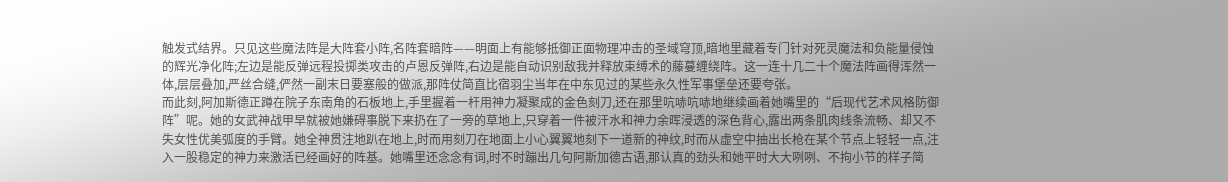触发式结界。只见这些魔法阵是大阵套小阵,名阵套暗阵——明面上有能够抵御正面物理冲击的圣域穹顶,暗地里藏着专门针对死灵魔法和负能量侵蚀的辉光净化阵;左边是能反弹远程投掷类攻击的卢恩反弹阵,右边是能自动识别敌我并释放束缚术的藤蔓缠绕阵。这一连十几二十个魔法阵画得浑然一体,层层叠加,严丝合缝,俨然一副末日要塞般的做派,那阵仗简直比宿羽尘当年在中东见过的某些永久性军事堡垒还要夸张。
而此刻,阿加斯德正蹲在院子东南角的石板地上,手里握着一杆用神力凝聚成的金色刻刀,还在那里吭哧吭哧地继续画着她嘴里的“后现代艺术风格防御阵”呢。她的女武神战甲早就被她嫌碍事脱下来扔在了一旁的草地上,只穿着一件被汗水和神力余晖浸透的深色背心,露出两条肌肉线条流畅、却又不失女性优美弧度的手臂。她全神贯注地趴在地上,时而用刻刀在地面上小心翼翼地刻下一道新的神纹,时而从虚空中抽出长枪在某个节点上轻轻一点,注入一股稳定的神力来激活已经画好的阵基。她嘴里还念念有词,时不时蹦出几句阿斯加德古语,那认真的劲头和她平时大大咧咧、不拘小节的样子简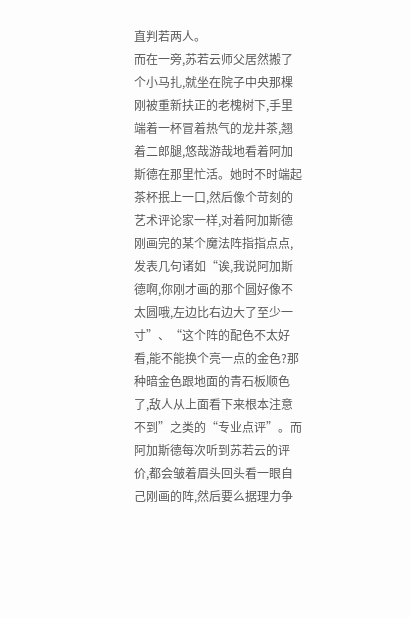直判若两人。
而在一旁,苏若云师父居然搬了个小马扎,就坐在院子中央那棵刚被重新扶正的老槐树下,手里端着一杯冒着热气的龙井茶,翘着二郎腿,悠哉游哉地看着阿加斯德在那里忙活。她时不时端起茶杯抿上一口,然后像个苛刻的艺术评论家一样,对着阿加斯德刚画完的某个魔法阵指指点点,发表几句诸如“诶,我说阿加斯德啊,你刚才画的那个圆好像不太圆哦,左边比右边大了至少一寸”、“这个阵的配色不太好看,能不能换个亮一点的金色?那种暗金色跟地面的青石板顺色了,敌人从上面看下来根本注意不到”之类的“专业点评”。而阿加斯德每次听到苏若云的评价,都会皱着眉头回头看一眼自己刚画的阵,然后要么据理力争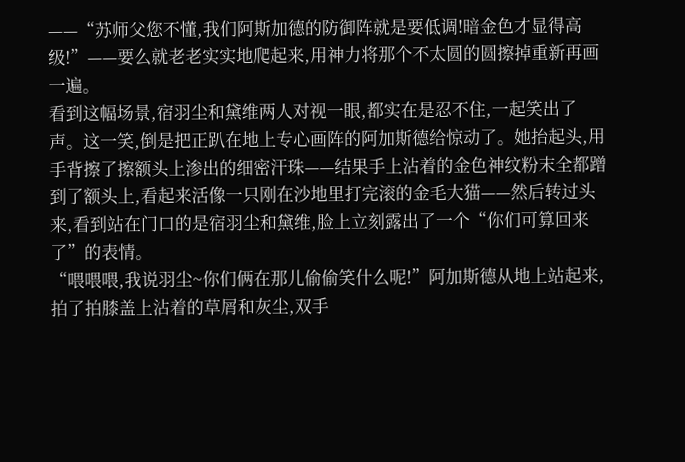——“苏师父您不懂,我们阿斯加德的防御阵就是要低调!暗金色才显得高级!”——要么就老老实实地爬起来,用神力将那个不太圆的圆擦掉重新再画一遍。
看到这幅场景,宿羽尘和黛维两人对视一眼,都实在是忍不住,一起笑出了声。这一笑,倒是把正趴在地上专心画阵的阿加斯德给惊动了。她抬起头,用手背擦了擦额头上渗出的细密汗珠——结果手上沾着的金色神纹粉末全都蹭到了额头上,看起来活像一只刚在沙地里打完滚的金毛大猫——然后转过头来,看到站在门口的是宿羽尘和黛维,脸上立刻露出了一个“你们可算回来了”的表情。
“喂喂喂,我说羽尘~你们俩在那儿偷偷笑什么呢!”阿加斯德从地上站起来,拍了拍膝盖上沾着的草屑和灰尘,双手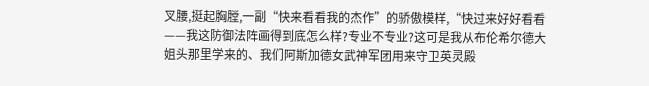叉腰,挺起胸膛,一副“快来看看我的杰作”的骄傲模样,“快过来好好看看——我这防御法阵画得到底怎么样?专业不专业?这可是我从布伦希尔德大姐头那里学来的、我们阿斯加德女武神军团用来守卫英灵殿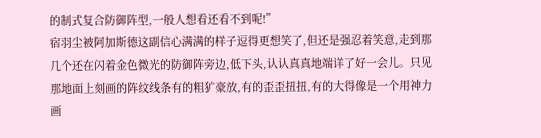的制式复合防御阵型,一般人想看还看不到呢!”
宿羽尘被阿加斯德这副信心满满的样子逗得更想笑了,但还是强忍着笑意,走到那几个还在闪着金色微光的防御阵旁边,低下头,认认真真地端详了好一会儿。只见那地面上刻画的阵纹线条有的粗犷豪放,有的歪歪扭扭,有的大得像是一个用神力画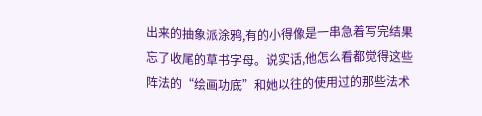出来的抽象派涂鸦,有的小得像是一串急着写完结果忘了收尾的草书字母。说实话,他怎么看都觉得这些阵法的“绘画功底”和她以往的使用过的那些法术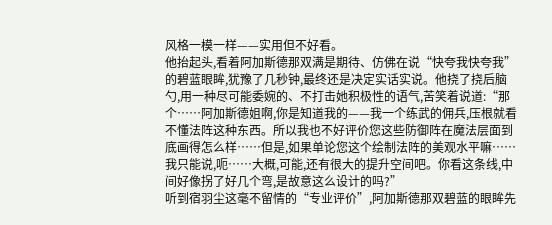风格一模一样——实用但不好看。
他抬起头,看着阿加斯德那双满是期待、仿佛在说“快夸我快夸我”的碧蓝眼眸,犹豫了几秒钟,最终还是决定实话实说。他挠了挠后脑勺,用一种尽可能委婉的、不打击她积极性的语气,苦笑着说道:“那个……阿加斯德姐啊,你是知道我的——我一个练武的佣兵,压根就看不懂法阵这种东西。所以我也不好评价您这些防御阵在魔法层面到底画得怎么样……但是,如果单论您这个绘制法阵的美观水平嘛……我只能说,呃……大概,可能,还有很大的提升空间吧。你看这条线,中间好像拐了好几个弯,是故意这么设计的吗?”
听到宿羽尘这毫不留情的“专业评价”,阿加斯德那双碧蓝的眼眸先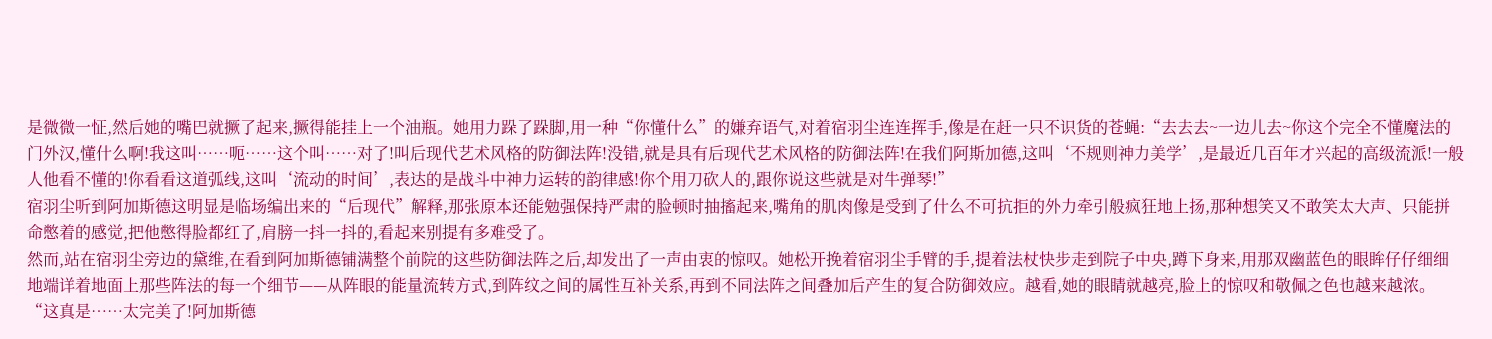是微微一怔,然后她的嘴巴就撅了起来,撅得能挂上一个油瓶。她用力跺了跺脚,用一种“你懂什么”的嫌弃语气,对着宿羽尘连连挥手,像是在赶一只不识货的苍蝇:“去去去~一边儿去~你这个完全不懂魔法的门外汉,懂什么啊!我这叫……呃……这个叫……对了!叫后现代艺术风格的防御法阵!没错,就是具有后现代艺术风格的防御法阵!在我们阿斯加德,这叫‘不规则神力美学’,是最近几百年才兴起的高级流派!一般人他看不懂的!你看看这道弧线,这叫‘流动的时间’,表达的是战斗中神力运转的韵律感!你个用刀砍人的,跟你说这些就是对牛弹琴!”
宿羽尘听到阿加斯德这明显是临场编出来的“后现代”解释,那张原本还能勉强保持严肃的脸顿时抽搐起来,嘴角的肌肉像是受到了什么不可抗拒的外力牵引般疯狂地上扬,那种想笑又不敢笑太大声、只能拼命憋着的感觉,把他憋得脸都红了,肩膀一抖一抖的,看起来别提有多难受了。
然而,站在宿羽尘旁边的黛维,在看到阿加斯德铺满整个前院的这些防御法阵之后,却发出了一声由衷的惊叹。她松开挽着宿羽尘手臂的手,提着法杖快步走到院子中央,蹲下身来,用那双幽蓝色的眼眸仔仔细细地端详着地面上那些阵法的每一个细节——从阵眼的能量流转方式,到阵纹之间的属性互补关系,再到不同法阵之间叠加后产生的复合防御效应。越看,她的眼睛就越亮,脸上的惊叹和敬佩之色也越来越浓。
“这真是……太完美了!阿加斯德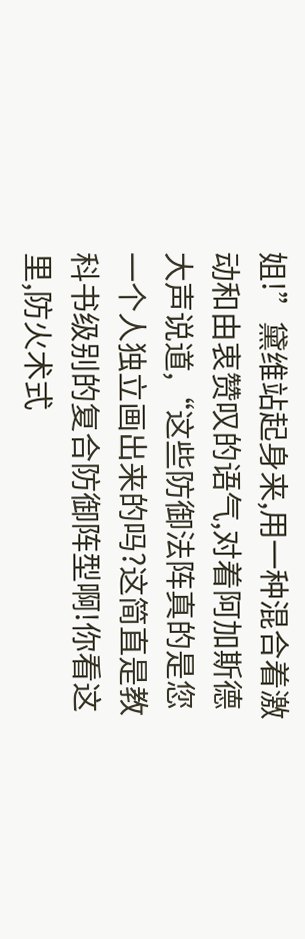姐!”黛维站起身来,用一种混合着激动和由衷赞叹的语气,对着阿加斯德大声说道,“这些防御法阵真的是您一个人独立画出来的吗?这简直是教科书级别的复合防御阵型啊!你看这里,防火术式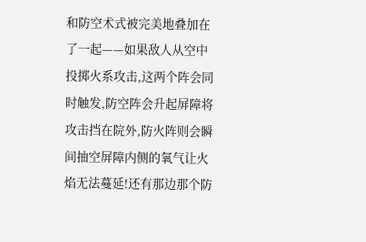和防空术式被完美地叠加在了一起——如果敌人从空中投掷火系攻击,这两个阵会同时触发,防空阵会升起屏障将攻击挡在院外,防火阵则会瞬间抽空屏障内侧的氧气让火焰无法蔓延!还有那边那个防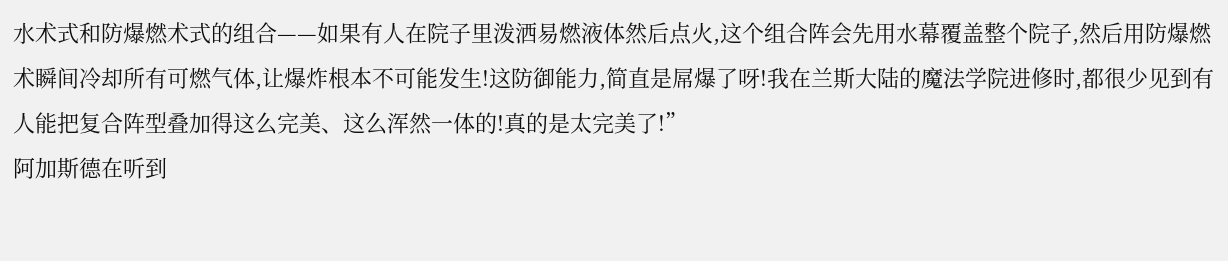水术式和防爆燃术式的组合——如果有人在院子里泼洒易燃液体然后点火,这个组合阵会先用水幕覆盖整个院子,然后用防爆燃术瞬间冷却所有可燃气体,让爆炸根本不可能发生!这防御能力,简直是屌爆了呀!我在兰斯大陆的魔法学院进修时,都很少见到有人能把复合阵型叠加得这么完美、这么浑然一体的!真的是太完美了!”
阿加斯德在听到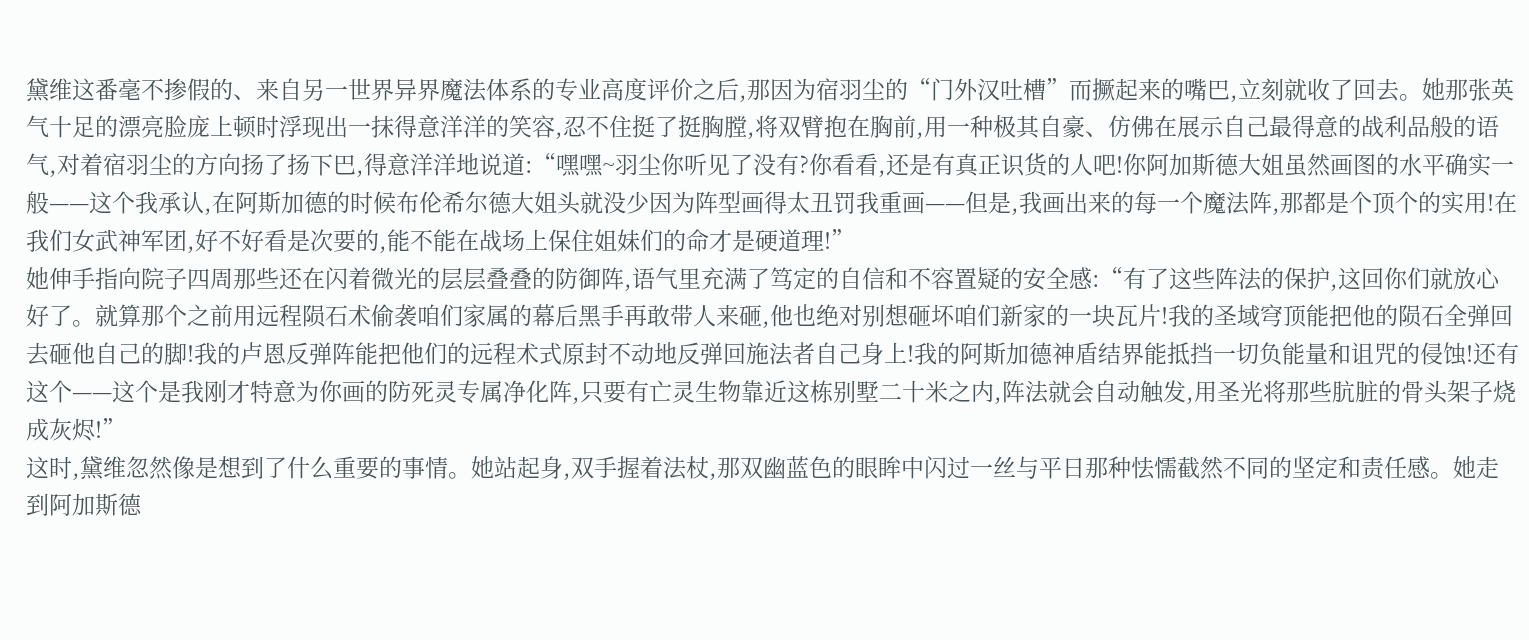黛维这番毫不掺假的、来自另一世界异界魔法体系的专业高度评价之后,那因为宿羽尘的“门外汉吐槽”而撅起来的嘴巴,立刻就收了回去。她那张英气十足的漂亮脸庞上顿时浮现出一抹得意洋洋的笑容,忍不住挺了挺胸膛,将双臂抱在胸前,用一种极其自豪、仿佛在展示自己最得意的战利品般的语气,对着宿羽尘的方向扬了扬下巴,得意洋洋地说道:“嘿嘿~羽尘你听见了没有?你看看,还是有真正识货的人吧!你阿加斯德大姐虽然画图的水平确实一般——这个我承认,在阿斯加德的时候布伦希尔德大姐头就没少因为阵型画得太丑罚我重画——但是,我画出来的每一个魔法阵,那都是个顶个的实用!在我们女武神军团,好不好看是次要的,能不能在战场上保住姐妹们的命才是硬道理!”
她伸手指向院子四周那些还在闪着微光的层层叠叠的防御阵,语气里充满了笃定的自信和不容置疑的安全感:“有了这些阵法的保护,这回你们就放心好了。就算那个之前用远程陨石术偷袭咱们家属的幕后黑手再敢带人来砸,他也绝对别想砸坏咱们新家的一块瓦片!我的圣域穹顶能把他的陨石全弹回去砸他自己的脚!我的卢恩反弹阵能把他们的远程术式原封不动地反弹回施法者自己身上!我的阿斯加德神盾结界能抵挡一切负能量和诅咒的侵蚀!还有这个——这个是我刚才特意为你画的防死灵专属净化阵,只要有亡灵生物靠近这栋别墅二十米之内,阵法就会自动触发,用圣光将那些肮脏的骨头架子烧成灰烬!”
这时,黛维忽然像是想到了什么重要的事情。她站起身,双手握着法杖,那双幽蓝色的眼眸中闪过一丝与平日那种怯懦截然不同的坚定和责任感。她走到阿加斯德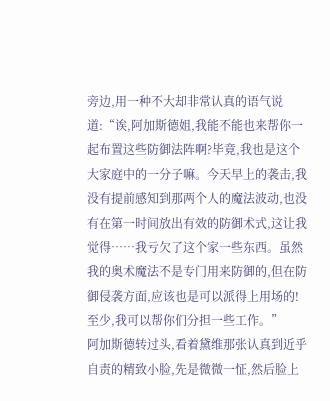旁边,用一种不大却非常认真的语气说道:“诶,阿加斯德姐,我能不能也来帮你一起布置这些防御法阵啊?毕竟,我也是这个大家庭中的一分子嘛。今天早上的袭击,我没有提前感知到那两个人的魔法波动,也没有在第一时间放出有效的防御术式,这让我觉得……我亏欠了这个家一些东西。虽然我的奥术魔法不是专门用来防御的,但在防御侵袭方面,应该也是可以派得上用场的!至少,我可以帮你们分担一些工作。”
阿加斯德转过头,看着黛维那张认真到近乎自责的精致小脸,先是微微一怔,然后脸上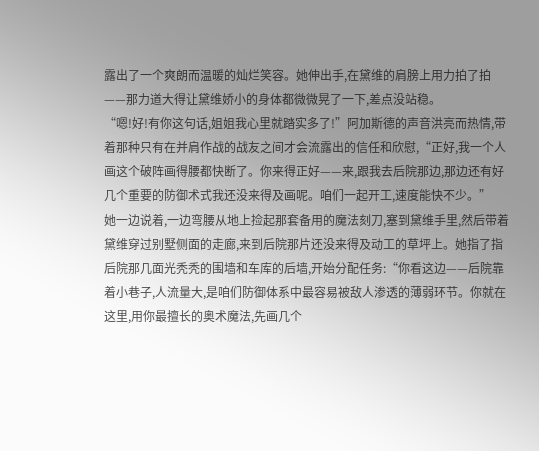露出了一个爽朗而温暖的灿烂笑容。她伸出手,在黛维的肩膀上用力拍了拍——那力道大得让黛维娇小的身体都微微晃了一下,差点没站稳。
“嗯!好!有你这句话,姐姐我心里就踏实多了!”阿加斯德的声音洪亮而热情,带着那种只有在并肩作战的战友之间才会流露出的信任和欣慰,“正好,我一个人画这个破阵画得腰都快断了。你来得正好——来,跟我去后院那边,那边还有好几个重要的防御术式我还没来得及画呢。咱们一起开工,速度能快不少。”
她一边说着,一边弯腰从地上捡起那套备用的魔法刻刀,塞到黛维手里,然后带着黛维穿过别墅侧面的走廊,来到后院那片还没来得及动工的草坪上。她指了指后院那几面光秃秃的围墙和车库的后墙,开始分配任务:“你看这边——后院靠着小巷子,人流量大,是咱们防御体系中最容易被敌人渗透的薄弱环节。你就在这里,用你最擅长的奥术魔法,先画几个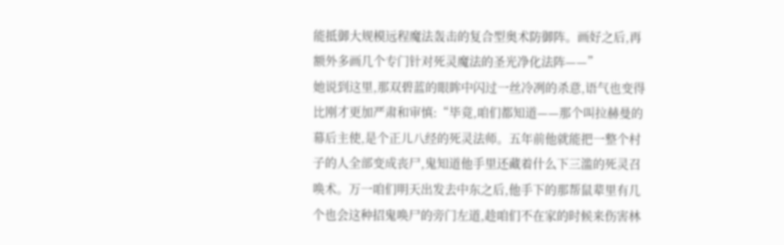能抵御大规模远程魔法轰击的复合型奥术防御阵。画好之后,再额外多画几个专门针对死灵魔法的圣光净化法阵——”
她说到这里,那双碧蓝的眼眸中闪过一丝冷冽的杀意,语气也变得比刚才更加严肃和审慎:“毕竟,咱们都知道——那个叫拉赫曼的幕后主使,是个正儿八经的死灵法师。五年前他就能把一整个村子的人全部变成丧尸,鬼知道他手里还藏着什么下三滥的死灵召唤术。万一咱们明天出发去中东之后,他手下的那帮鼠辈里有几个也会这种招鬼唤尸的旁门左道,趁咱们不在家的时候来伤害林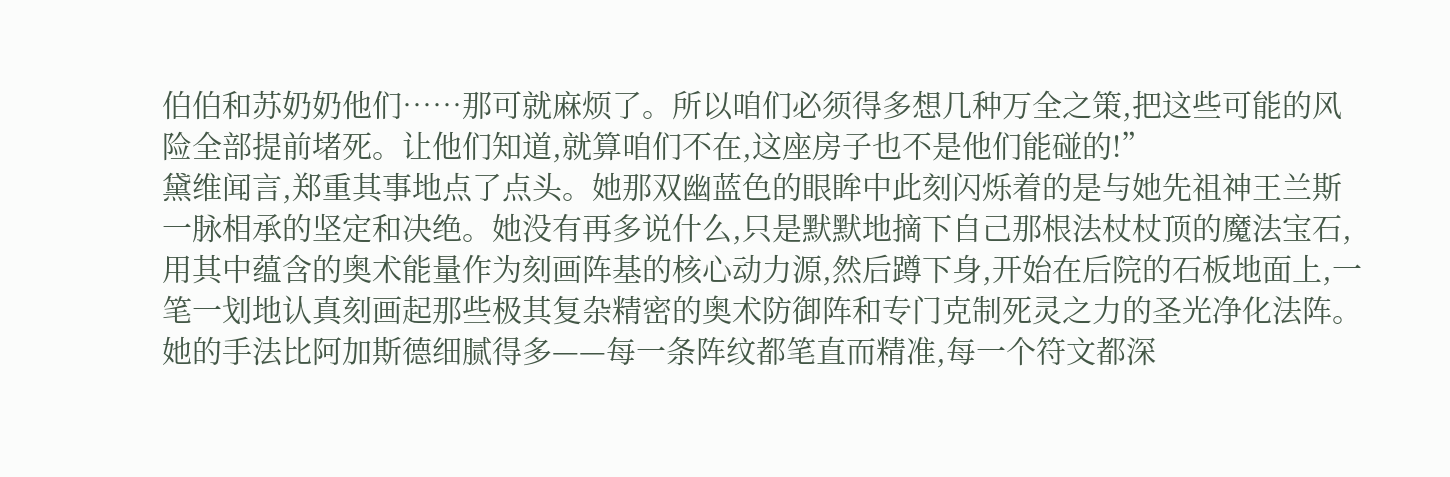伯伯和苏奶奶他们……那可就麻烦了。所以咱们必须得多想几种万全之策,把这些可能的风险全部提前堵死。让他们知道,就算咱们不在,这座房子也不是他们能碰的!”
黛维闻言,郑重其事地点了点头。她那双幽蓝色的眼眸中此刻闪烁着的是与她先祖神王兰斯一脉相承的坚定和决绝。她没有再多说什么,只是默默地摘下自己那根法杖杖顶的魔法宝石,用其中蕴含的奥术能量作为刻画阵基的核心动力源,然后蹲下身,开始在后院的石板地面上,一笔一划地认真刻画起那些极其复杂精密的奥术防御阵和专门克制死灵之力的圣光净化法阵。她的手法比阿加斯德细腻得多——每一条阵纹都笔直而精准,每一个符文都深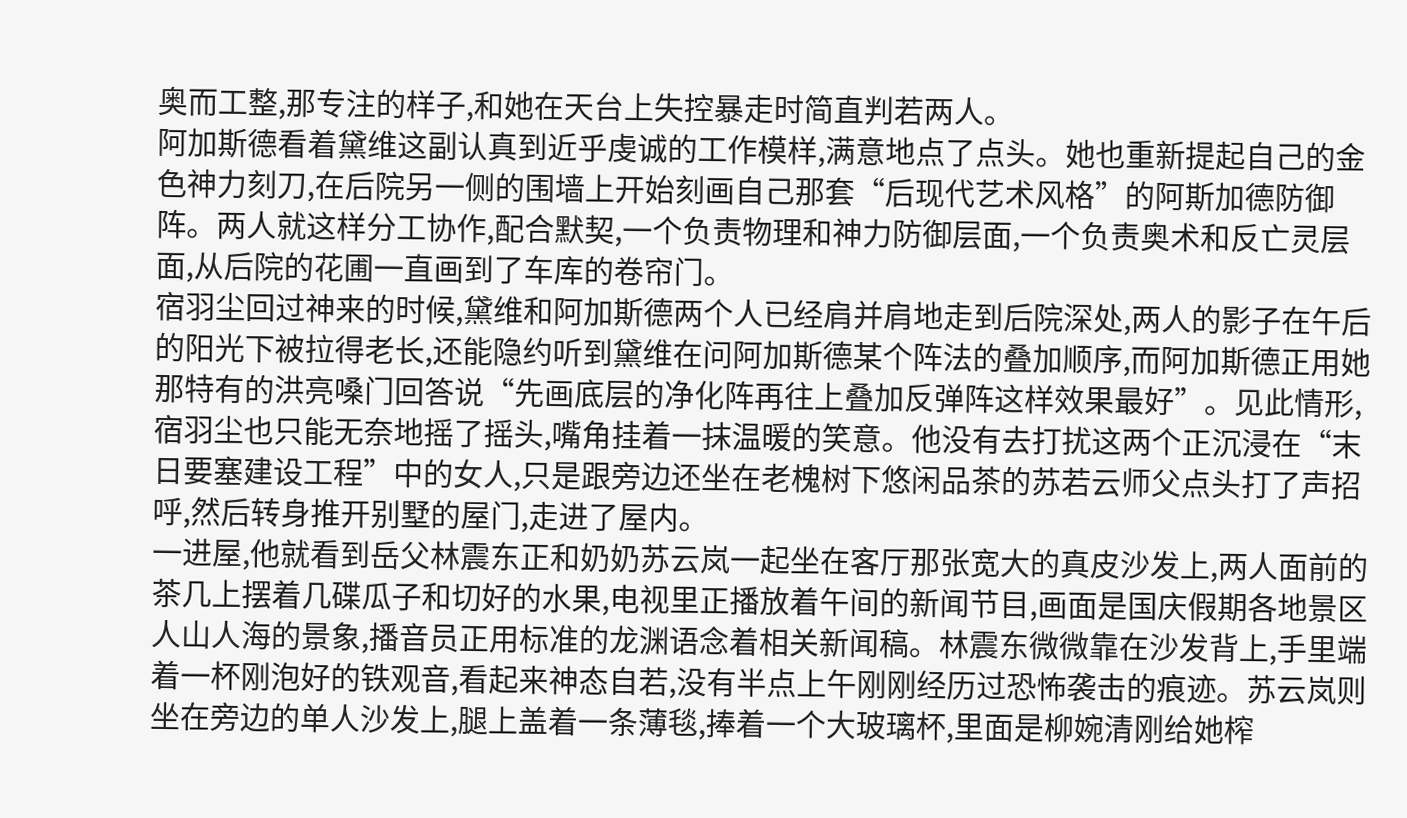奥而工整,那专注的样子,和她在天台上失控暴走时简直判若两人。
阿加斯德看着黛维这副认真到近乎虔诚的工作模样,满意地点了点头。她也重新提起自己的金色神力刻刀,在后院另一侧的围墙上开始刻画自己那套“后现代艺术风格”的阿斯加德防御阵。两人就这样分工协作,配合默契,一个负责物理和神力防御层面,一个负责奥术和反亡灵层面,从后院的花圃一直画到了车库的卷帘门。
宿羽尘回过神来的时候,黛维和阿加斯德两个人已经肩并肩地走到后院深处,两人的影子在午后的阳光下被拉得老长,还能隐约听到黛维在问阿加斯德某个阵法的叠加顺序,而阿加斯德正用她那特有的洪亮嗓门回答说“先画底层的净化阵再往上叠加反弹阵这样效果最好”。见此情形,宿羽尘也只能无奈地摇了摇头,嘴角挂着一抹温暖的笑意。他没有去打扰这两个正沉浸在“末日要塞建设工程”中的女人,只是跟旁边还坐在老槐树下悠闲品茶的苏若云师父点头打了声招呼,然后转身推开别墅的屋门,走进了屋内。
一进屋,他就看到岳父林震东正和奶奶苏云岚一起坐在客厅那张宽大的真皮沙发上,两人面前的茶几上摆着几碟瓜子和切好的水果,电视里正播放着午间的新闻节目,画面是国庆假期各地景区人山人海的景象,播音员正用标准的龙渊语念着相关新闻稿。林震东微微靠在沙发背上,手里端着一杯刚泡好的铁观音,看起来神态自若,没有半点上午刚刚经历过恐怖袭击的痕迹。苏云岚则坐在旁边的单人沙发上,腿上盖着一条薄毯,捧着一个大玻璃杯,里面是柳婉清刚给她榨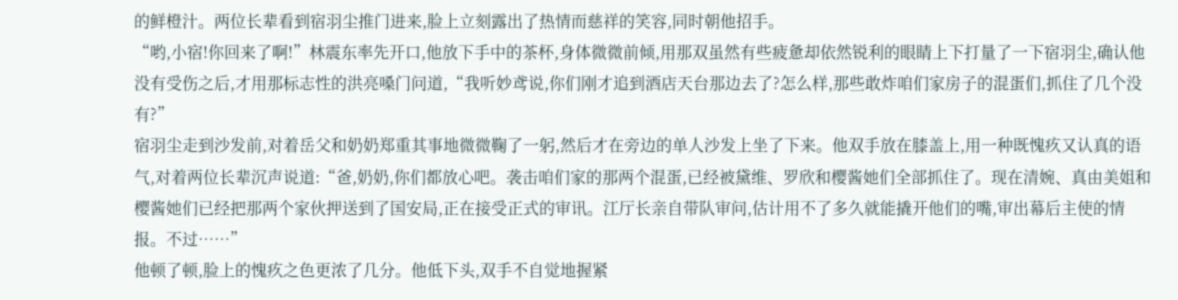的鲜橙汁。两位长辈看到宿羽尘推门进来,脸上立刻露出了热情而慈祥的笑容,同时朝他招手。
“哟,小宿!你回来了啊!”林震东率先开口,他放下手中的茶杯,身体微微前倾,用那双虽然有些疲惫却依然锐利的眼睛上下打量了一下宿羽尘,确认他没有受伤之后,才用那标志性的洪亮嗓门问道,“我听妙鸢说,你们刚才追到酒店天台那边去了?怎么样,那些敢炸咱们家房子的混蛋们,抓住了几个没有?”
宿羽尘走到沙发前,对着岳父和奶奶郑重其事地微微鞠了一躬,然后才在旁边的单人沙发上坐了下来。他双手放在膝盖上,用一种既愧疚又认真的语气,对着两位长辈沉声说道:“爸,奶奶,你们都放心吧。袭击咱们家的那两个混蛋,已经被黛维、罗欣和樱酱她们全部抓住了。现在清婉、真由美姐和樱酱她们已经把那两个家伙押送到了国安局,正在接受正式的审讯。江厅长亲自带队审问,估计用不了多久就能撬开他们的嘴,审出幕后主使的情报。不过……”
他顿了顿,脸上的愧疚之色更浓了几分。他低下头,双手不自觉地握紧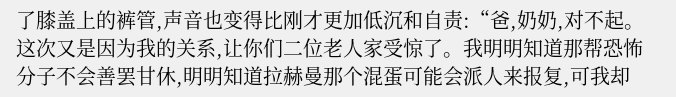了膝盖上的裤管,声音也变得比刚才更加低沉和自责:“爸,奶奶,对不起。这次又是因为我的关系,让你们二位老人家受惊了。我明明知道那帮恐怖分子不会善罢甘休,明明知道拉赫曼那个混蛋可能会派人来报复,可我却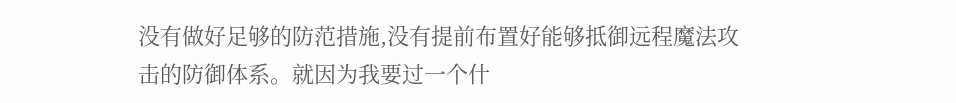没有做好足够的防范措施,没有提前布置好能够抵御远程魔法攻击的防御体系。就因为我要过一个什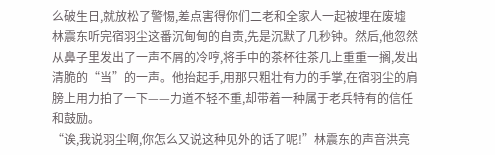么破生日,就放松了警惕,差点害得你们二老和全家人一起被埋在废墟
林震东听完宿羽尘这番沉甸甸的自责,先是沉默了几秒钟。然后,他忽然从鼻子里发出了一声不屑的冷哼,将手中的茶杯往茶几上重重一搁,发出清脆的“当”的一声。他抬起手,用那只粗壮有力的手掌,在宿羽尘的肩膀上用力拍了一下——力道不轻不重,却带着一种属于老兵特有的信任和鼓励。
“诶,我说羽尘啊,你怎么又说这种见外的话了呢!”林震东的声音洪亮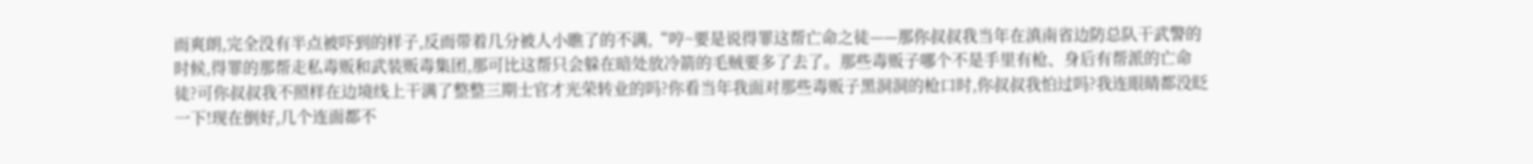而爽朗,完全没有半点被吓到的样子,反而带着几分被人小瞧了的不满,“哼~要是说得罪这帮亡命之徒——那你叔叔我当年在滇南省边防总队干武警的时候,得罪的那帮走私毒贩和武装贩毒集团,那可比这帮只会躲在暗处放冷箭的毛贼要多了去了。那些毒贩子哪个不是手里有枪、身后有帮派的亡命徒?可你叔叔我不照样在边境线上干满了整整三期士官才光荣转业的吗?你看当年我面对那些毒贩子黑洞洞的枪口时,你叔叔我怕过吗?我连眼睛都没眨一下!现在倒好,几个连面都不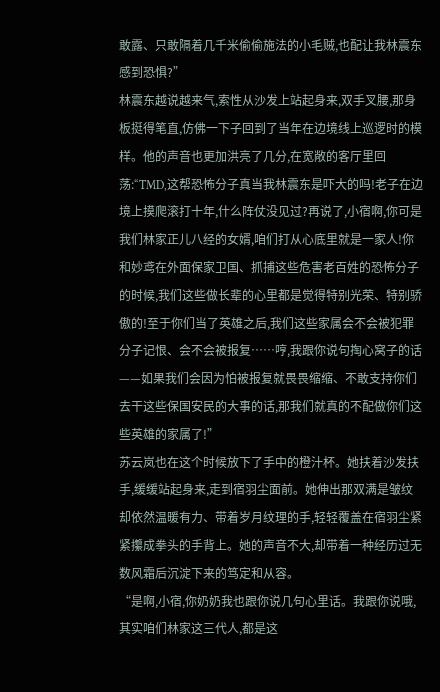敢露、只敢隔着几千米偷偷施法的小毛贼,也配让我林震东感到恐惧?”
林震东越说越来气,索性从沙发上站起身来,双手叉腰,那身板挺得笔直,仿佛一下子回到了当年在边境线上巡逻时的模样。他的声音也更加洪亮了几分,在宽敞的客厅里回荡:“TMD,这帮恐怖分子真当我林震东是吓大的吗!老子在边境上摸爬滚打十年,什么阵仗没见过?再说了,小宿啊,你可是我们林家正儿八经的女婿,咱们打从心底里就是一家人!你和妙鸢在外面保家卫国、抓捕这些危害老百姓的恐怖分子的时候,我们这些做长辈的心里都是觉得特别光荣、特别骄傲的!至于你们当了英雄之后,我们这些家属会不会被犯罪分子记恨、会不会被报复……哼,我跟你说句掏心窝子的话——如果我们会因为怕被报复就畏畏缩缩、不敢支持你们去干这些保国安民的大事的话,那我们就真的不配做你们这些英雄的家属了!”
苏云岚也在这个时候放下了手中的橙汁杯。她扶着沙发扶手,缓缓站起身来,走到宿羽尘面前。她伸出那双满是皱纹却依然温暖有力、带着岁月纹理的手,轻轻覆盖在宿羽尘紧紧攥成拳头的手背上。她的声音不大,却带着一种经历过无数风霜后沉淀下来的笃定和从容。
“是啊,小宿,你奶奶我也跟你说几句心里话。我跟你说哦,其实咱们林家这三代人,都是这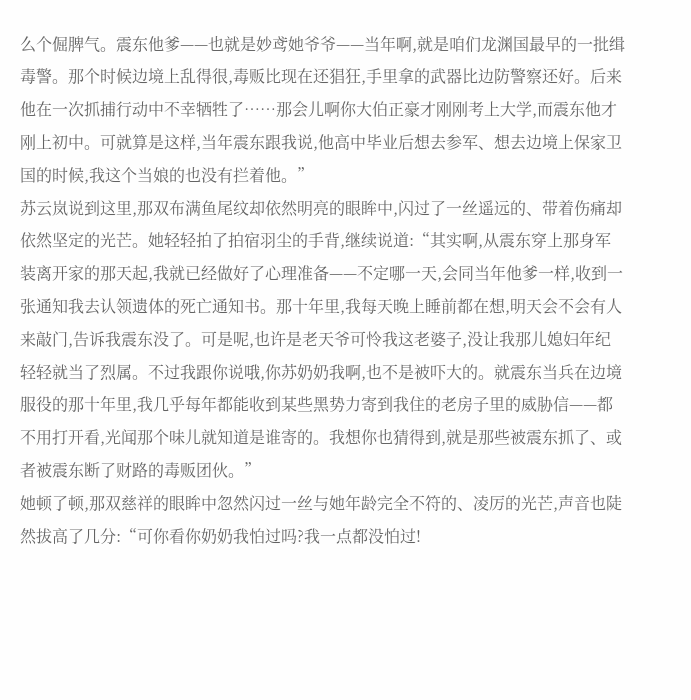么个倔脾气。震东他爹——也就是妙鸢她爷爷——当年啊,就是咱们龙渊国最早的一批缉毒警。那个时候边境上乱得很,毒贩比现在还猖狂,手里拿的武器比边防警察还好。后来他在一次抓捕行动中不幸牺牲了……那会儿啊你大伯正豪才刚刚考上大学,而震东他才刚上初中。可就算是这样,当年震东跟我说,他高中毕业后想去参军、想去边境上保家卫国的时候,我这个当娘的也没有拦着他。”
苏云岚说到这里,那双布满鱼尾纹却依然明亮的眼眸中,闪过了一丝遥远的、带着伤痛却依然坚定的光芒。她轻轻拍了拍宿羽尘的手背,继续说道:“其实啊,从震东穿上那身军装离开家的那天起,我就已经做好了心理准备——不定哪一天,会同当年他爹一样,收到一张通知我去认领遗体的死亡通知书。那十年里,我每天晚上睡前都在想,明天会不会有人来敲门,告诉我震东没了。可是呢,也许是老天爷可怜我这老婆子,没让我那儿媳妇年纪轻轻就当了烈属。不过我跟你说哦,你苏奶奶我啊,也不是被吓大的。就震东当兵在边境服役的那十年里,我几乎每年都能收到某些黑势力寄到我住的老房子里的威胁信——都不用打开看,光闻那个味儿就知道是谁寄的。我想你也猜得到,就是那些被震东抓了、或者被震东断了财路的毒贩团伙。”
她顿了顿,那双慈祥的眼眸中忽然闪过一丝与她年龄完全不符的、凌厉的光芒,声音也陡然拔高了几分:“可你看你奶奶我怕过吗?我一点都没怕过!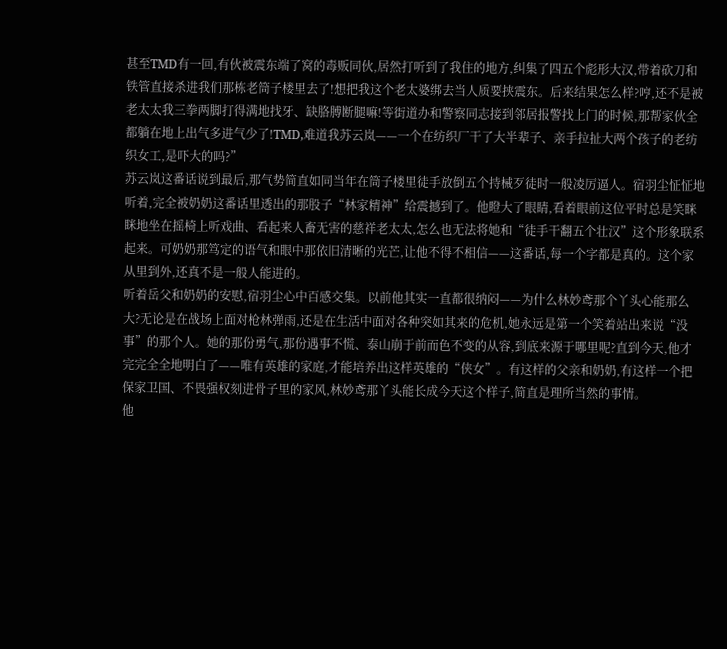甚至TMD有一回,有伙被震东端了窝的毒贩同伙,居然打听到了我住的地方,纠集了四五个彪形大汉,带着砍刀和铁管直接杀进我们那栋老筒子楼里去了!想把我这个老太婆绑去当人质要挟震东。后来结果怎么样?哼,还不是被老太太我三拳两脚打得满地找牙、缺胳膊断腿嘛!等街道办和警察同志接到邻居报警找上门的时候,那帮家伙全都躺在地上出气多进气少了!TMD,难道我苏云岚——一个在纺织厂干了大半辈子、亲手拉扯大两个孩子的老纺织女工,是吓大的吗?”
苏云岚这番话说到最后,那气势简直如同当年在筒子楼里徒手放倒五个持械歹徒时一般凌厉逼人。宿羽尘怔怔地听着,完全被奶奶这番话里透出的那股子“林家精神”给震撼到了。他瞪大了眼睛,看着眼前这位平时总是笑眯眯地坐在摇椅上听戏曲、看起来人畜无害的慈祥老太太,怎么也无法将她和“徒手干翻五个壮汉”这个形象联系起来。可奶奶那笃定的语气和眼中那依旧清晰的光芒,让他不得不相信——这番话,每一个字都是真的。这个家从里到外,还真不是一般人能进的。
听着岳父和奶奶的安慰,宿羽尘心中百感交集。以前他其实一直都很纳闷——为什么林妙鸢那个丫头心能那么大?无论是在战场上面对枪林弹雨,还是在生活中面对各种突如其来的危机,她永远是第一个笑着站出来说“没事”的那个人。她的那份勇气,那份遇事不慌、泰山崩于前而色不变的从容,到底来源于哪里呢?直到今天,他才完完全全地明白了——唯有英雄的家庭,才能培养出这样英雄的“侠女”。有这样的父亲和奶奶,有这样一个把保家卫国、不畏强权刻进骨子里的家风,林妙鸢那丫头能长成今天这个样子,简直是理所当然的事情。
他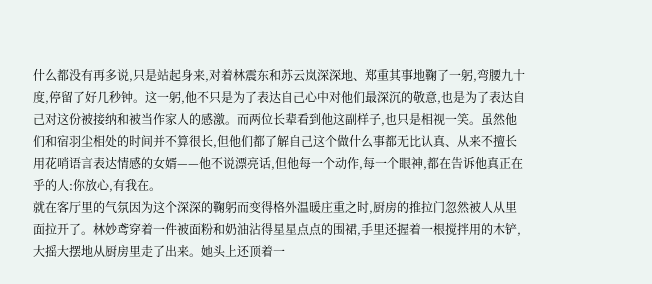什么都没有再多说,只是站起身来,对着林震东和苏云岚深深地、郑重其事地鞠了一躬,弯腰九十度,停留了好几秒钟。这一躬,他不只是为了表达自己心中对他们最深沉的敬意,也是为了表达自己对这份被接纳和被当作家人的感激。而两位长辈看到他这副样子,也只是相视一笑。虽然他们和宿羽尘相处的时间并不算很长,但他们都了解自己这个做什么事都无比认真、从来不擅长用花哨语言表达情感的女婿——他不说漂亮话,但他每一个动作,每一个眼神,都在告诉他真正在乎的人:你放心,有我在。
就在客厅里的气氛因为这个深深的鞠躬而变得格外温暖庄重之时,厨房的推拉门忽然被人从里面拉开了。林妙鸢穿着一件被面粉和奶油沾得星星点点的围裙,手里还握着一根搅拌用的木铲,大摇大摆地从厨房里走了出来。她头上还顶着一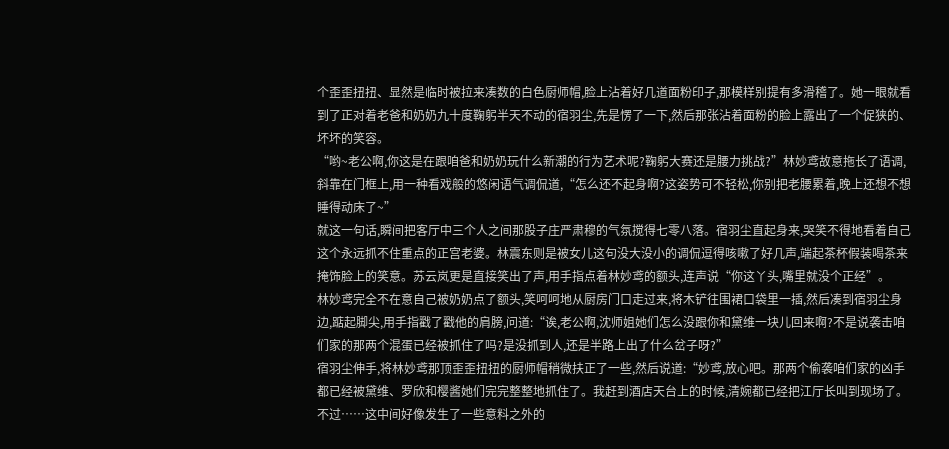个歪歪扭扭、显然是临时被拉来凑数的白色厨师帽,脸上沾着好几道面粉印子,那模样别提有多滑稽了。她一眼就看到了正对着老爸和奶奶九十度鞠躬半天不动的宿羽尘,先是愣了一下,然后那张沾着面粉的脸上露出了一个促狭的、坏坏的笑容。
“哟~老公啊,你这是在跟咱爸和奶奶玩什么新潮的行为艺术呢?鞠躬大赛还是腰力挑战?”林妙鸢故意拖长了语调,斜靠在门框上,用一种看戏般的悠闲语气调侃道,“怎么还不起身啊?这姿势可不轻松,你别把老腰累着,晚上还想不想睡得动床了~”
就这一句话,瞬间把客厅中三个人之间那股子庄严肃穆的气氛搅得七零八落。宿羽尘直起身来,哭笑不得地看着自己这个永远抓不住重点的正宫老婆。林震东则是被女儿这句没大没小的调侃逗得咳嗽了好几声,端起茶杯假装喝茶来掩饰脸上的笑意。苏云岚更是直接笑出了声,用手指点着林妙鸢的额头,连声说“你这丫头,嘴里就没个正经”。
林妙鸢完全不在意自己被奶奶点了额头,笑呵呵地从厨房门口走过来,将木铲往围裙口袋里一插,然后凑到宿羽尘身边,踮起脚尖,用手指戳了戳他的肩膀,问道:“诶,老公啊,沈师姐她们怎么没跟你和黛维一块儿回来啊?不是说袭击咱们家的那两个混蛋已经被抓住了吗?是没抓到人,还是半路上出了什么岔子呀?”
宿羽尘伸手,将林妙鸢那顶歪歪扭扭的厨师帽稍微扶正了一些,然后说道:“妙鸢,放心吧。那两个偷袭咱们家的凶手都已经被黛维、罗欣和樱酱她们完完整整地抓住了。我赶到酒店天台上的时候,清婉都已经把江厅长叫到现场了。不过……这中间好像发生了一些意料之外的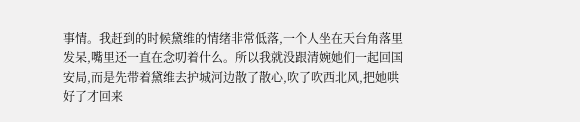事情。我赶到的时候黛维的情绪非常低落,一个人坐在天台角落里发呆,嘴里还一直在念叨着什么。所以我就没跟清婉她们一起回国安局,而是先带着黛维去护城河边散了散心,吹了吹西北风,把她哄好了才回来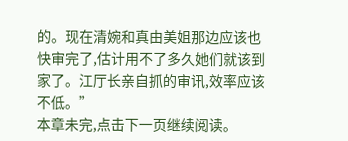的。现在清婉和真由美姐那边应该也快审完了,估计用不了多久她们就该到家了。江厅长亲自抓的审讯,效率应该不低。”
本章未完,点击下一页继续阅读。